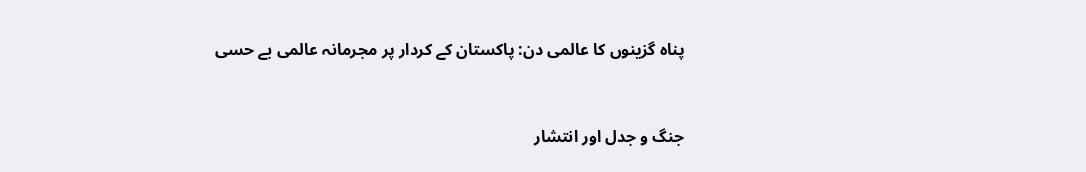پناہ گزینوں کا عالمی دن: پاکستان کے کردار پر مجرمانہ عالمی بے حسی


جنگ و جدل اور انتشار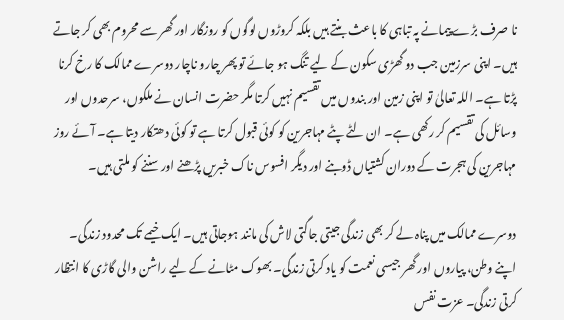نا صرف بڑے پیمانے پہ تباہی کا باعث بنتے ہیں بلکہ کروڑوں لوگوں کو روزگار اور گھر سے محروم بھی کر جاتے ہیں۔ اپنی سرزمین جب دو گھڑی سکون کے لیے تنگ ہو جائے تو پھر چارو ناچار دوسرے ممالک کا رخ کرنا پڑتا ہے۔ اللہ تعالیٰ تو اپنی زمین اور بندوں میں تقسیم نہیں کرتا مگر حضرت انسان نے ملکوں، سرحدوں اور وسائل کی تقسیم کر رکھی ہے۔ ان لٹے پٹے مہاجرین کو کوئی قبول کرتا ہے تو کوئی دھتکار دیتا ہے۔ آئے روز مہاجرین کی ہجرت کے دوران کشتیاں ڈوبنے اور دیگر افسوس ناک خبریں پڑھنے اور سننے کو ملتی ہیں۔

دوسرے ممالک میں پناہ لے کر بھی زندگی جیتی جاگتی لاش کی مانند ہوجاتی ہیں۔ ایک خیمے تک محدود زندگی۔ اپنے وطن، پیاروں اور گھر جیسی نعمت کو یاد کرتی زندگی۔ بھوک مٹانے کے لیے راشن والی گاڑی کا انتظار کرتی زندگی۔ عزت نفس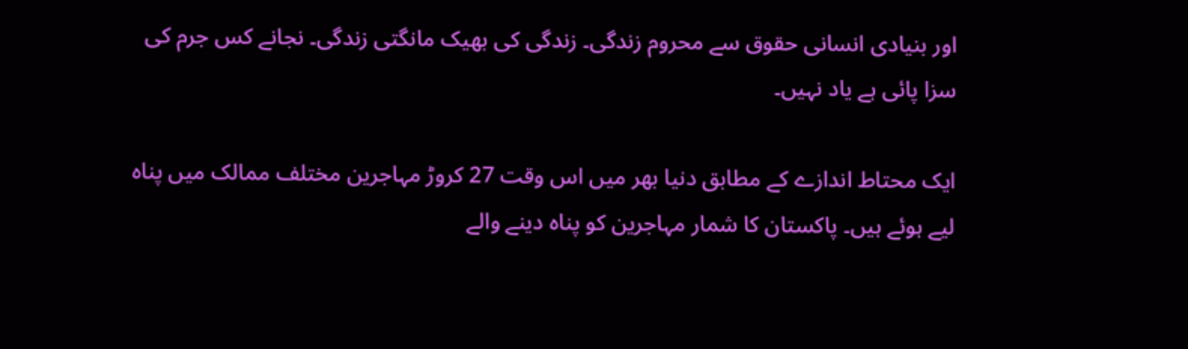اور بنیادی انسانی حقوق سے محروم زندگی۔ زندگی کی بھیک مانگتی زندگی۔ نجانے کس جرم کی سزا پائی ہے یاد نہیں۔

ایک محتاط اندازے کے مطابق دنیا بھر میں اس وقت 27 کروڑ مہاجرین مختلف ممالک میں پناہ لیے ہوئے ہیں۔ پاکستان کا شمار مہاجرین کو پناہ دینے والے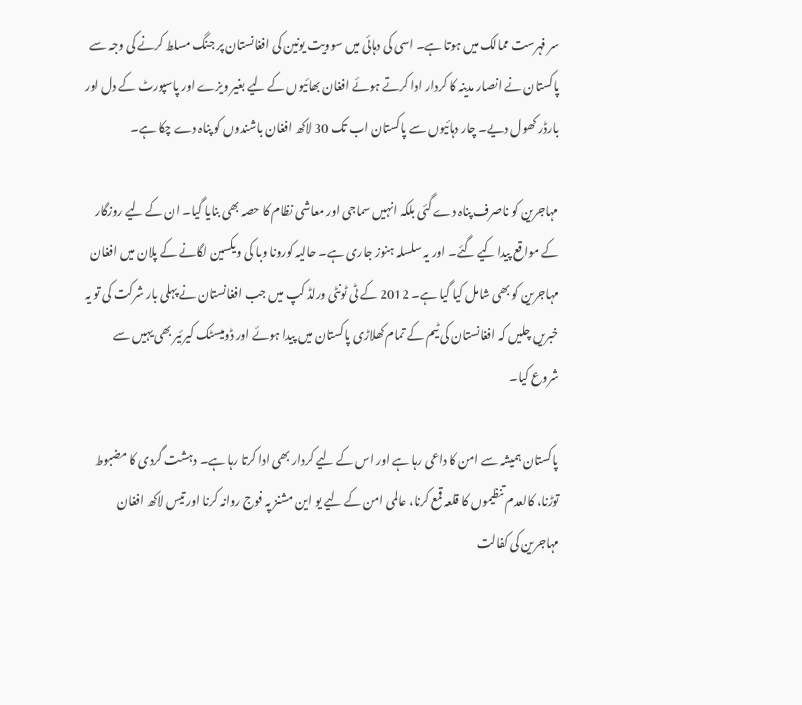سر فہرست ممالک میں ہوتا ہے۔ اسی کی دہائی میں سوویت یونین کی افغانستان پر جنگ مسلط کرنے کی وجہ سے پاکستان نے انصار مدینہ کا کردار ادا کرتے ہوئے افغان بھائیوں کے لیے بغیر ویزے اور پاسپورٹ کے دل اور بارڈر کھول دیے۔ چار دہائیوں سے پاکستان اب تک 30 لاکھ افغان باشندوں کو پناہ دے چکا ہے۔

مہاجرین کو ناصرف پناہ دے گئی بلکہ انہیں سماجی اور معاشی نظام کا حصہ بھی بنایا گیا۔ ان کے لیے روزگار کے مواقع پیدا کیے گئے۔ اور یہ سلسلہ ہنوز جاری ہے۔ حالیہ کورونا وبا کی ویکسین لگانے کے پلان میں افغان مہاجرین کو بھی شامل کیا گیا ہے۔ 2012 کے ٹی ٹونٹی ورلڈ کپ میں جب افغانستان نے پہلی بار شرکت کی تو یہ خبریں چلیں کہ افغانستان کی ٹیم کے تمام کھلاڑی پاکستان میں پیدا ہوئے اور ڈومیسٹک کیرئیر بھی یہیں سے شروع کیا۔

پاکستان ہمیشہ سے امن کا داعی رہا ہے اور اس کے لیے کردار بھی ادا کرتا رہا ہے۔ دہشت گردی کا مضبوط توڑنا، کالعدم تنظیموں کا قلعہ قمع کرنا، عالمی امن کے لیے یو این مشنز پہ فوج روانہ کرنا اور تیس لاکھ افغان مہاجرین کی کفالت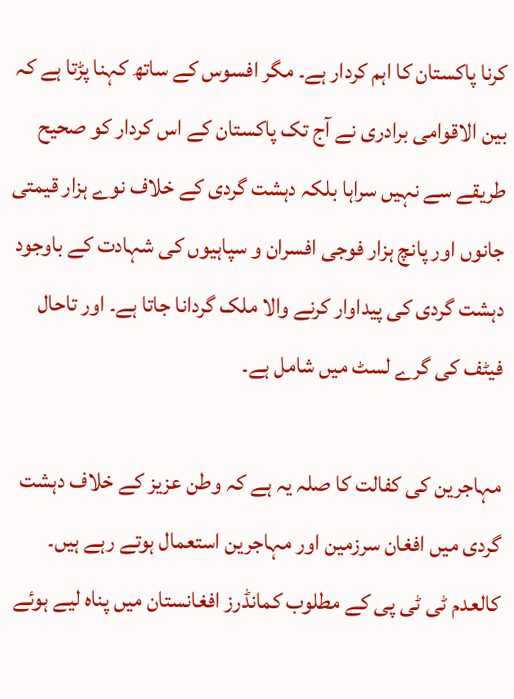کرنا پاکستان کا اہم کردار ہے۔ مگر افسوس کے ساتھ کہنا پڑتا ہے کہ بین الاقوامی برادری نے آج تک پاکستان کے اس کردار کو صحیح طریقے سے نہیں سراہا بلکہ دہشت گردی کے خلاف نوے ہزار قیمتی جانوں اور پانچ ہزار فوجی افسران و سپاہیوں کی شہادت کے باوجود دہشت گردی کی پیداوار کرنے والا ملک گردانا جاتا ہے۔ اور تاحال فیٹف کی گرے لسٹ میں شامل ہے۔

مہاجرین کی کفالت کا صلہ یہ ہے کہ وطن عزیز کے خلاف دہشت گردی میں افغان سرزمین اور مہاجرین استعمال ہوتے رہے ہیں۔ کالعدم ٹی ٹی پی کے مطلوب کمانڈرز افغانستان میں پناہ لیے ہوئے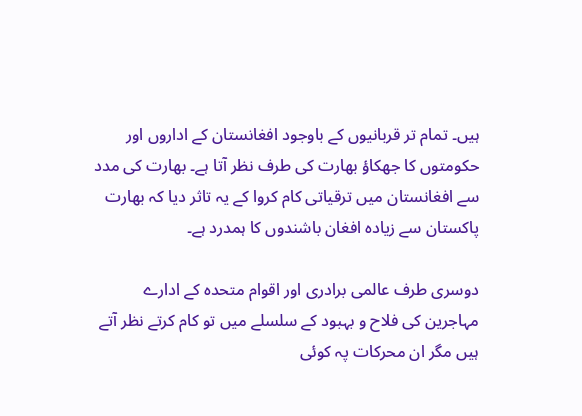ہیں۔ تمام تر قربانیوں کے باوجود افغانستان کے اداروں اور حکومتوں کا جھکاؤ بھارت کی طرف نظر آتا ہے۔ بھارت کی مدد سے افغانستان میں ترقیاتی کام کروا کے یہ تاثر دیا کہ بھارت پاکستان سے زیادہ افغان باشندوں کا ہمدرد ہے۔

دوسری طرف عالمی برادری اور اقوام متحدہ کے ادارے مہاجرین کی فلاح و بہبود کے سلسلے میں تو کام کرتے نظر آتے ہیں مگر ان محرکات پہ کوئی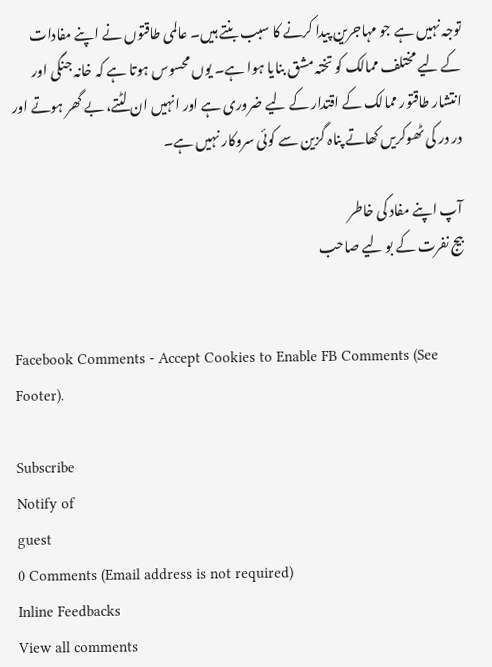توجہ نہیں ہے جو مہاجرین پیدا کرنے کا سبب بنتے ہیں۔ عالمی طاقتوں نے اپنے مفادات کے لیے مختلف ممالک کو تختہ مشق بنایا ہوا ہے۔ یوں محسوس ہوتا ہے کہ خانہ جنگی اور انتشار طاقتور ممالک کے اقتدار کے لیے ضروری ہے اور انہیں ان لٹتے، بے گھر ہوتے اور در در کی ٹھوکریں کھاتے پناہ گزین سے کوئی سروکار نہیں ہے۔

آپ اپنے مفاد کی خاطر
بیج نفرت کے بو لیے صاحب


Facebook Comments - Accept Cookies to Enable FB Comments (See Footer).

Subscribe
Notify of
guest
0 Comments (Email address is not required)
Inline Feedbacks
View all comments